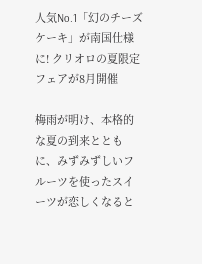人気No.1「幻のチーズケーキ」が南国仕様に! クリオロの夏限定フェアが8月開催

梅雨が明け、本格的な夏の到来とともに、みずみずしいフルーツを使ったスイーツが恋しくなると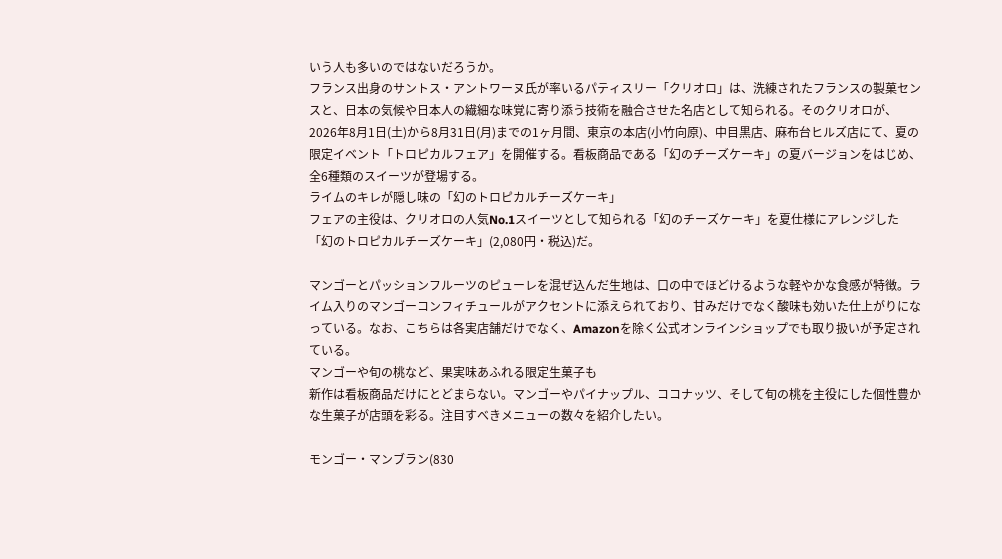いう人も多いのではないだろうか。
フランス出身のサントス・アントワーヌ氏が率いるパティスリー「クリオロ」は、洗練されたフランスの製菓センスと、日本の気候や日本人の繊細な味覚に寄り添う技術を融合させた名店として知られる。そのクリオロが、2026年8月1日(土)から8月31日(月)までの1ヶ月間、東京の本店(小竹向原)、中目黒店、麻布台ヒルズ店にて、夏の限定イベント「トロピカルフェア」を開催する。看板商品である「幻のチーズケーキ」の夏バージョンをはじめ、全6種類のスイーツが登場する。
ライムのキレが隠し味の「幻のトロピカルチーズケーキ」
フェアの主役は、クリオロの人気No.1スイーツとして知られる「幻のチーズケーキ」を夏仕様にアレンジした「幻のトロピカルチーズケーキ」(2,080円・税込)だ。

マンゴーとパッションフルーツのピューレを混ぜ込んだ生地は、口の中でほどけるような軽やかな食感が特徴。ライム入りのマンゴーコンフィチュールがアクセントに添えられており、甘みだけでなく酸味も効いた仕上がりになっている。なお、こちらは各実店舗だけでなく、Amazonを除く公式オンラインショップでも取り扱いが予定されている。
マンゴーや旬の桃など、果実味あふれる限定生菓子も
新作は看板商品だけにとどまらない。マンゴーやパイナップル、ココナッツ、そして旬の桃を主役にした個性豊かな生菓子が店頭を彩る。注目すべきメニューの数々を紹介したい。

モンゴー・マンブラン(830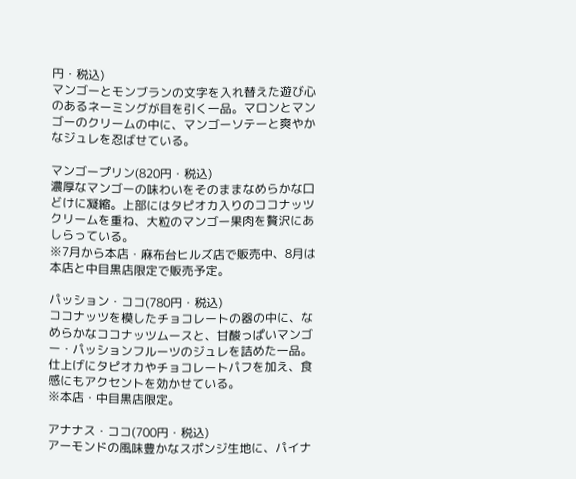円・税込)
マンゴーとモンブランの文字を入れ替えた遊び心のあるネーミングが目を引く一品。マロンとマンゴーのクリームの中に、マンゴーソテーと爽やかなジュレを忍ばせている。

マンゴープリン(820円・税込)
濃厚なマンゴーの味わいをそのままなめらかな口どけに凝縮。上部にはタピオカ入りのココナッツクリームを重ね、大粒のマンゴー果肉を贅沢にあしらっている。
※7月から本店・麻布台ヒルズ店で販売中、8月は本店と中目黒店限定で販売予定。

パッション・ココ(780円・税込)
ココナッツを模したチョコレートの器の中に、なめらかなココナッツムースと、甘酸っぱいマンゴー・パッションフルーツのジュレを詰めた一品。仕上げにタピオカやチョコレートパフを加え、食感にもアクセントを効かせている。
※本店・中目黒店限定。

アナナス・ココ(700円・税込)
アーモンドの風味豊かなスポンジ生地に、パイナ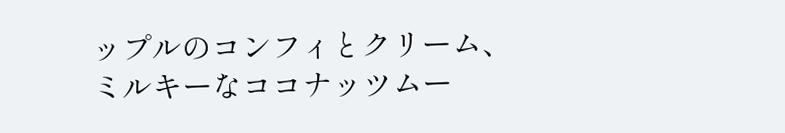ップルのコンフィとクリーム、ミルキーなココナッツムー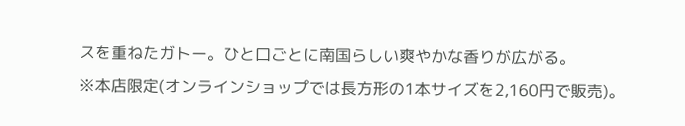スを重ねたガトー。ひと口ごとに南国らしい爽やかな香りが広がる。
※本店限定(オンラインショップでは長方形の1本サイズを2,160円で販売)。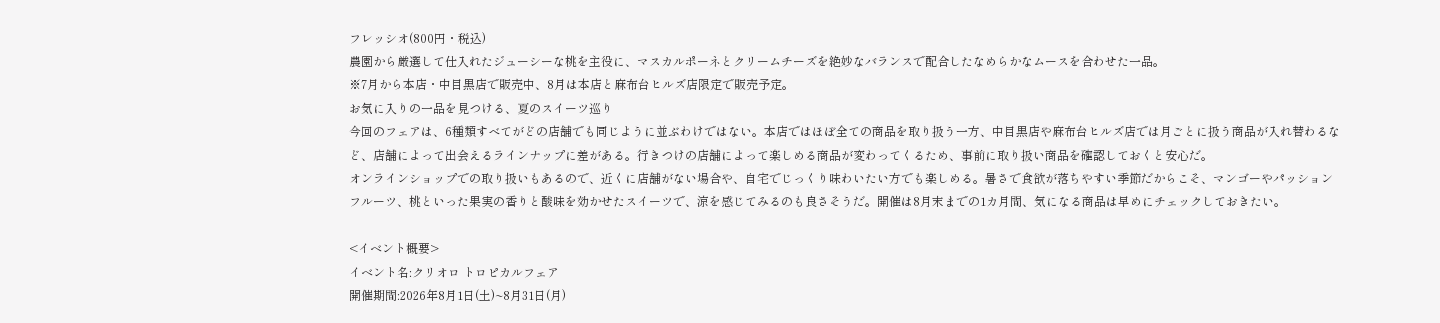フレッシオ(800円・税込)
農園から厳選して仕入れたジューシーな桃を主役に、マスカルポーネとクリームチーズを絶妙なバランスで配合したなめらかなムースを合わせた一品。
※7月から本店・中目黒店で販売中、8月は本店と麻布台ヒルズ店限定で販売予定。
お気に入りの一品を見つける、夏のスイーツ巡り
今回のフェアは、6種類すべてがどの店舗でも同じように並ぶわけではない。本店ではほぼ全ての商品を取り扱う一方、中目黒店や麻布台ヒルズ店では月ごとに扱う商品が入れ替わるなど、店舗によって出会えるラインナップに差がある。行きつけの店舗によって楽しめる商品が変わってくるため、事前に取り扱い商品を確認しておくと安心だ。
オンラインショップでの取り扱いもあるので、近くに店舗がない場合や、自宅でじっくり味わいたい方でも楽しめる。暑さで食欲が落ちやすい季節だからこそ、マンゴーやパッションフルーツ、桃といった果実の香りと酸味を効かせたスイーツで、涼を感じてみるのも良さそうだ。開催は8月末までの1カ月間、気になる商品は早めにチェックしておきたい。

<イベント概要>
イベント名:クリオロ トロピカルフェア
開催期間:2026年8月1日(土)~8月31日(月)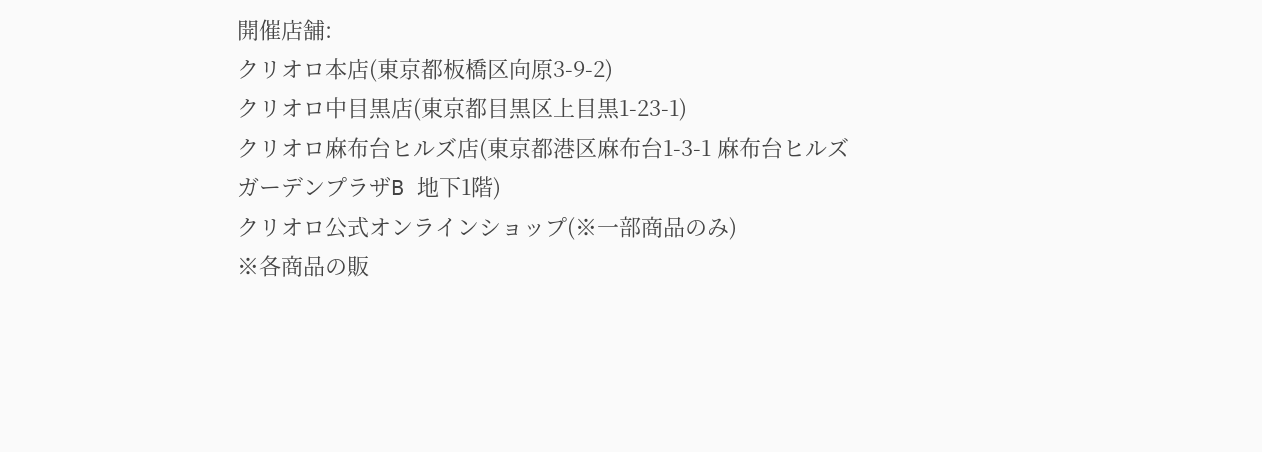開催店舗:
クリオロ本店(東京都板橋区向原3-9-2)
クリオロ中目黒店(東京都目黒区上目黒1-23-1)
クリオロ麻布台ヒルズ店(東京都港区麻布台1-3-1 麻布台ヒルズ ガーデンプラザB 地下1階)
クリオロ公式オンラインショップ(※一部商品のみ)
※各商品の販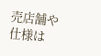売店舗や仕様は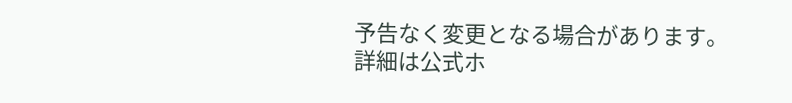予告なく変更となる場合があります。詳細は公式ホ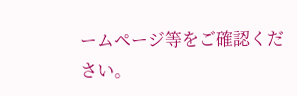ームページ等をご確認ください。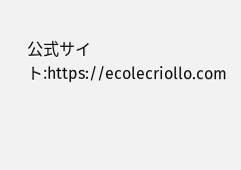公式サイト:https://ecolecriollo.com